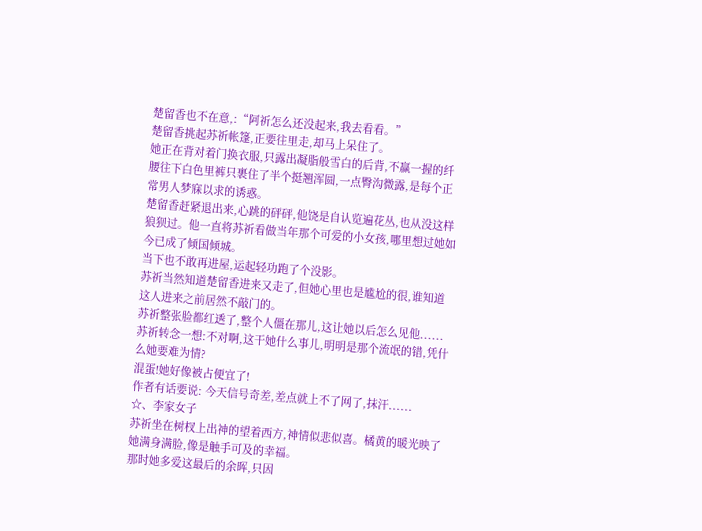楚留香也不在意,:“阿祈怎么还没起来,我去看看。”
楚留香挑起苏祈帐篷,正要往里走,却马上呆住了。
她正在背对着门换衣服,只露出凝脂般雪白的后背,不赢一握的纤腰往下白色里裤只裹住了半个挺翘浑圆,一点臀沟微露,是每个正常男人梦寐以求的诱惑。
楚留香赶紧退出来,心跳的砰砰,他饶是自认览遍花丛,也从没这样狼狈过。他一直将苏祈看做当年那个可爱的小女孩,哪里想过她如今已成了倾国倾城。
当下也不敢再进屋,运起轻功跑了个没影。
苏祈当然知道楚留香进来又走了,但她心里也是尴尬的很,谁知道这人进来之前居然不敲门的。
苏祈整张脸都红透了,整个人僵在那儿,这让她以后怎么见他......
苏祈转念一想:不对啊,这干她什么事儿,明明是那个流氓的错,凭什么她要难为情?
混蛋!她好像被占便宜了!
作者有话要说: 今天信号奇差,差点就上不了网了,抹汗......
☆、李家女子
苏祈坐在树杈上出神的望着西方,神情似悲似喜。橘黄的暖光映了她满身满脸,像是触手可及的幸福。
那时她多爱这最后的余晖,只因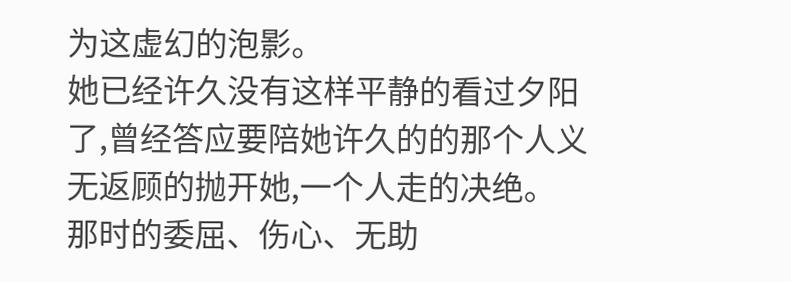为这虚幻的泡影。
她已经许久没有这样平静的看过夕阳了,曾经答应要陪她许久的的那个人义无返顾的抛开她,一个人走的决绝。
那时的委屈、伤心、无助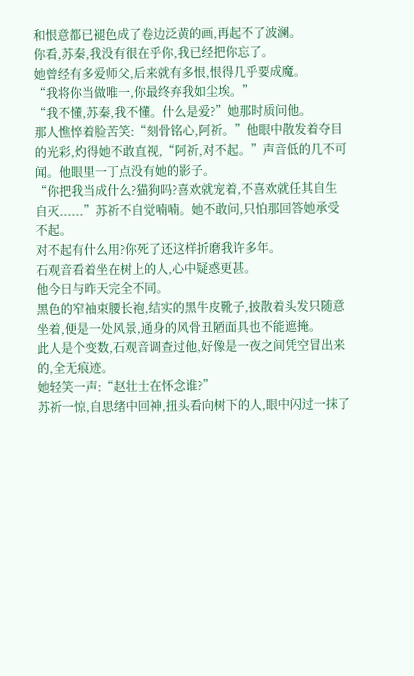和恨意都已褪色成了卷边泛黄的画,再起不了波澜。
你看,苏秦,我没有很在乎你,我已经把你忘了。
她曾经有多爱师父,后来就有多恨,恨得几乎要成魔。
“我将你当做唯一,你最终弃我如尘埃。”
“我不懂,苏秦,我不懂。什么是爱?”她那时质问他。
那人憔悴着脸苦笑:“刻骨铭心,阿祈。”他眼中散发着夺目的光彩,灼得她不敢直视,“阿祈,对不起。”声音低的几不可闻。他眼里一丁点没有她的影子。
“你把我当成什么?猫狗吗?喜欢就宠着,不喜欢就任其自生自灭......”苏祈不自觉喃喃。她不敢问,只怕那回答她承受不起。
对不起有什么用?你死了还这样折磨我许多年。
石观音看着坐在树上的人,心中疑惑更甚。
他今日与昨天完全不同。
黑色的窄袖束腰长袍,结实的黑牛皮靴子,披散着头发只随意坐着,便是一处风景,通身的风骨丑陋面具也不能遮掩。
此人是个变数,石观音调查过他,好像是一夜之间凭空冒出来的,全无痕迹。
她轻笑一声:“赵壮士在怀念谁?”
苏祈一惊,自思绪中回神,扭头看向树下的人,眼中闪过一抹了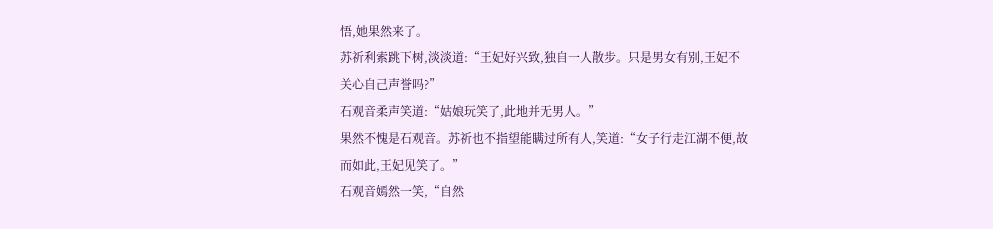悟,她果然来了。
苏祈利索跳下树,淡淡道:“王妃好兴致,独自一人散步。只是男女有别,王妃不关心自己声誉吗?”
石观音柔声笑道:“姑娘玩笑了,此地并无男人。”
果然不愧是石观音。苏祈也不指望能瞒过所有人,笑道:“女子行走江湖不便,故而如此,王妃见笑了。”
石观音嫣然一笑,“自然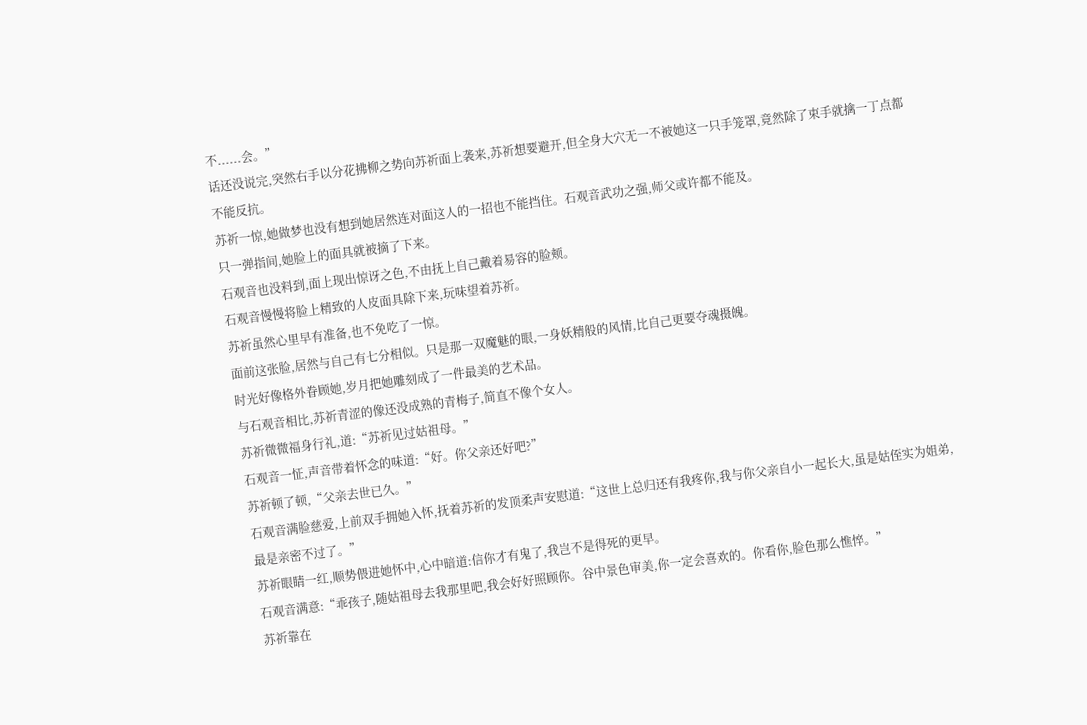不......会。”
话还没说完,突然右手以分花拂柳之势向苏祈面上袭来,苏祈想要避开,但全身大穴无一不被她这一只手笼罩,竟然除了束手就擒一丁点都不能反抗。
苏祈一惊,她做梦也没有想到她居然连对面这人的一招也不能挡住。石观音武功之强,师父或许都不能及。
只一弹指间,她脸上的面具就被摘了下来。
石观音也没料到,面上现出惊讶之色,不由抚上自己戴着易容的脸颊。
石观音慢慢将脸上精致的人皮面具除下来,玩味望着苏祈。
苏祈虽然心里早有准备,也不免吃了一惊。
面前这张脸,居然与自己有七分相似。只是那一双魔魅的眼,一身妖精般的风情,比自己更要夺魂摄魄。
时光好像格外眷顾她,岁月把她雕刻成了一件最美的艺术品。
与石观音相比,苏祈青涩的像还没成熟的青梅子,简直不像个女人。
苏祈微微福身行礼,道:“苏祈见过姑祖母。”
石观音一怔,声音带着怀念的味道:“好。你父亲还好吧?”
苏祈顿了顿,“父亲去世已久。”
石观音满脸慈爱,上前双手拥她入怀,抚着苏祈的发顶柔声安慰道:“这世上总归还有我疼你,我与你父亲自小一起长大,虽是姑侄实为姐弟,最是亲密不过了。”
苏祈眼睛一红,顺势偎进她怀中,心中暗道:信你才有鬼了,我岂不是得死的更早。
石观音满意:“乖孩子,随姑祖母去我那里吧,我会好好照顾你。谷中景色审美,你一定会喜欢的。你看你,脸色那么憔悴。”
苏祈靠在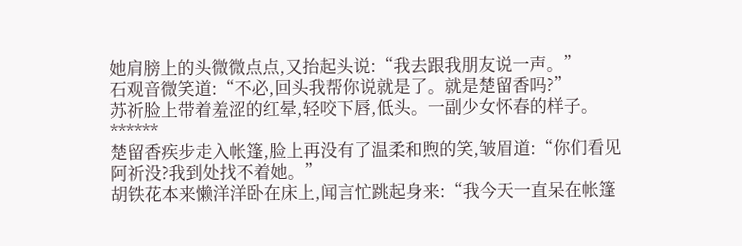她肩膀上的头微微点点,又抬起头说:“我去跟我朋友说一声。”
石观音微笑道:“不必,回头我帮你说就是了。就是楚留香吗?”
苏祈脸上带着羞涩的红晕,轻咬下唇,低头。一副少女怀春的样子。
******
楚留香疾步走入帐篷,脸上再没有了温柔和煦的笑,皱眉道:“你们看见阿祈没?我到处找不着她。”
胡铁花本来懒洋洋卧在床上,闻言忙跳起身来:“我今天一直呆在帐篷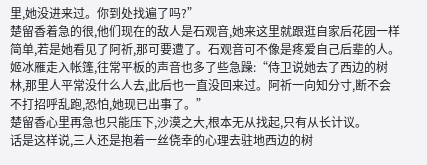里,她没进来过。你到处找遍了吗?”
楚留香着急的很,他们现在的敌人是石观音,她来这里就跟逛自家后花园一样简单,若是她看见了阿祈,那可要遭了。石观音可不像是疼爱自己后辈的人。
姬冰雁走入帐篷,往常平板的声音也多了些急躁:“侍卫说她去了西边的树林,那里人平常没什么人去,此后也一直没回来过。阿祈一向知分寸,断不会不打招呼乱跑,恐怕,她现已出事了。”
楚留香心里再急也只能压下,沙漠之大,根本无从找起,只有从长计议。
话是这样说,三人还是抱着一丝侥幸的心理去驻地西边的树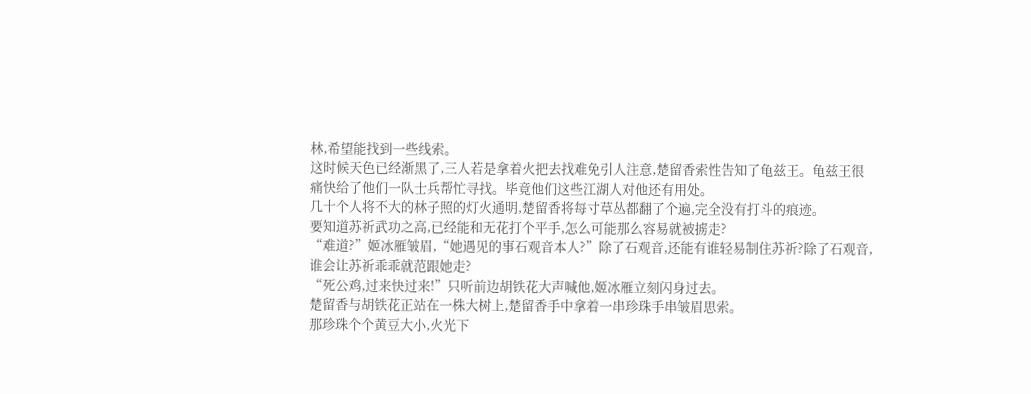林,希望能找到一些线索。
这时候天色已经渐黑了,三人若是拿着火把去找难免引人注意,楚留香索性告知了龟兹王。龟兹王很痛快给了他们一队士兵帮忙寻找。毕竟他们这些江湖人对他还有用处。
几十个人将不大的林子照的灯火通明,楚留香将每寸草丛都翻了个遍,完全没有打斗的痕迹。
要知道苏祈武功之高,已经能和无花打个平手,怎么可能那么容易就被掳走?
“难道?”姬冰雁皱眉,“她遇见的事石观音本人?”除了石观音,还能有谁轻易制住苏祈?除了石观音,谁会让苏祈乖乖就范跟她走?
“死公鸡,过来快过来!”只听前边胡铁花大声喊他,姬冰雁立刻闪身过去。
楚留香与胡铁花正站在一株大树上,楚留香手中拿着一串珍珠手串皱眉思索。
那珍珠个个黄豆大小,火光下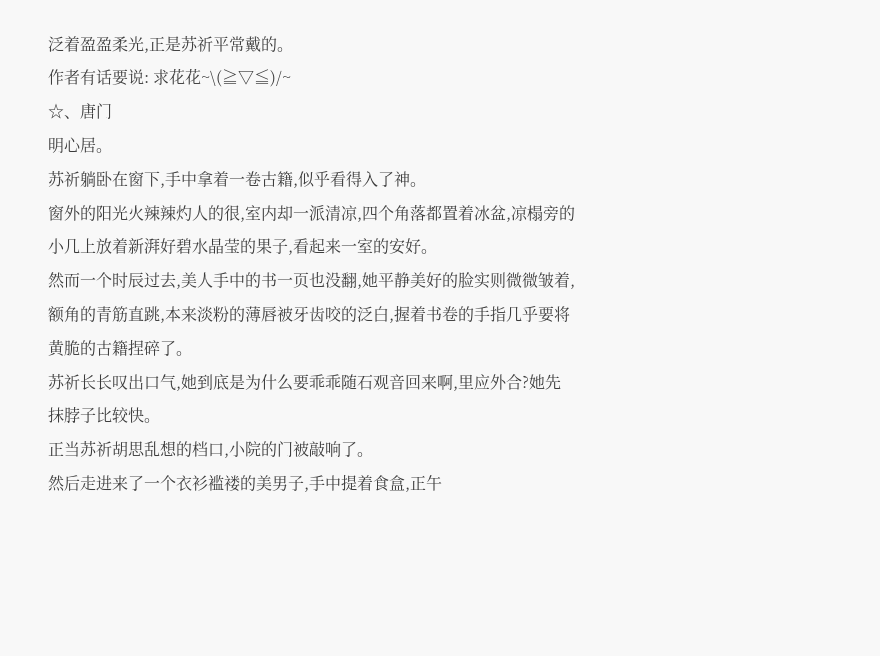泛着盈盈柔光,正是苏祈平常戴的。
作者有话要说: 求花花~\(≧▽≦)/~
☆、唐门
明心居。
苏祈躺卧在窗下,手中拿着一卷古籍,似乎看得入了神。
窗外的阳光火辣辣灼人的很,室内却一派清凉,四个角落都置着冰盆,凉榻旁的小几上放着新湃好碧水晶莹的果子,看起来一室的安好。
然而一个时辰过去,美人手中的书一页也没翻,她平静美好的脸实则微微皱着,额角的青筋直跳,本来淡粉的薄唇被牙齿咬的泛白,握着书卷的手指几乎要将黄脆的古籍捏碎了。
苏祈长长叹出口气,她到底是为什么要乖乖随石观音回来啊,里应外合?她先抹脖子比较快。
正当苏祈胡思乱想的档口,小院的门被敲响了。
然后走进来了一个衣衫褴褛的美男子,手中提着食盒,正午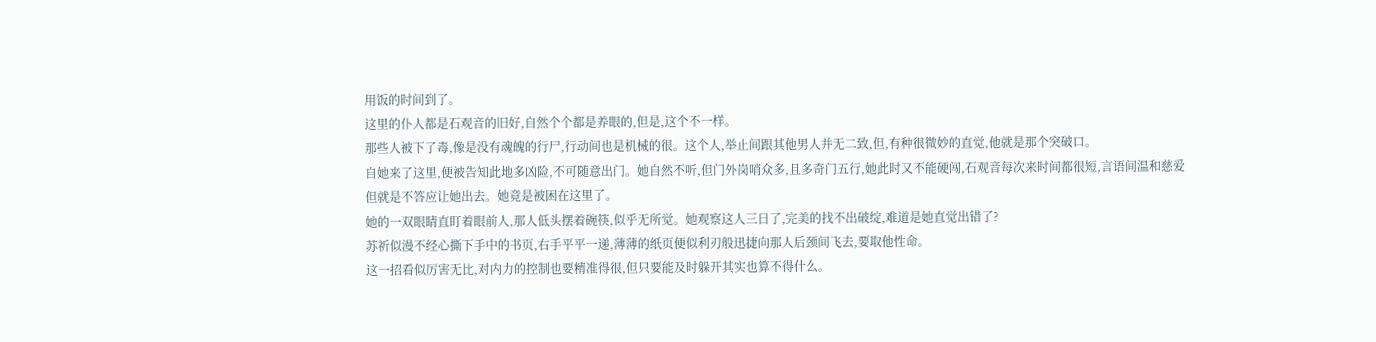用饭的时间到了。
这里的仆人都是石观音的旧好,自然个个都是养眼的,但是,这个不一样。
那些人被下了毒,像是没有魂魄的行尸,行动间也是机械的很。这个人,举止间跟其他男人并无二致,但,有种很微妙的直觉,他就是那个突破口。
自她来了这里,便被告知此地多凶险,不可随意出门。她自然不听,但门外岗哨众多,且多奇门五行,她此时又不能硬闯,石观音每次来时间都很短,言语间温和慈爱但就是不答应让她出去。她竟是被困在这里了。
她的一双眼睛直盯着眼前人,那人低头摆着碗筷,似乎无所觉。她观察这人三日了,完美的找不出破绽,难道是她直觉出错了?
苏祈似漫不经心撕下手中的书页,右手平平一递,薄薄的纸页便似利刃般迅捷向那人后颈间飞去,要取他性命。
这一招看似厉害无比,对内力的控制也要精准得很,但只要能及时躲开其实也算不得什么。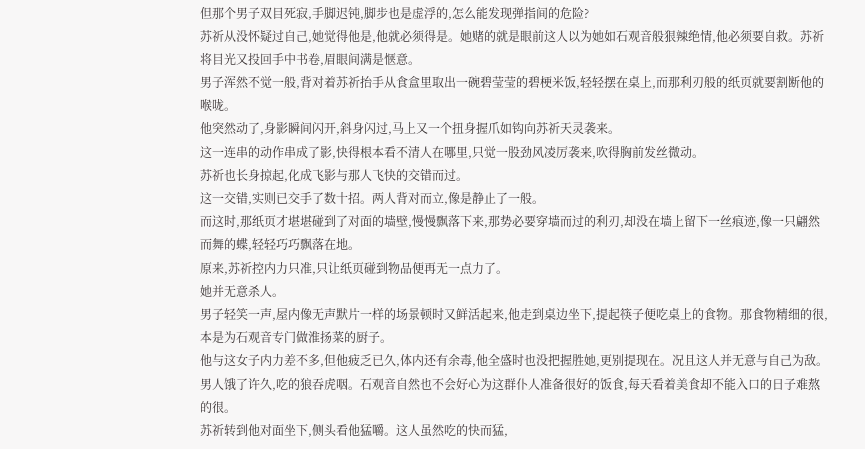但那个男子双目死寂,手脚迟钝,脚步也是虚浮的,怎么能发现弹指间的危险?
苏祈从没怀疑过自己,她觉得他是,他就必须得是。她赌的就是眼前这人以为她如石观音般狠辣绝情,他必须要自救。苏祈将目光又投回手中书卷,眉眼间满是惬意。
男子浑然不觉一般,背对着苏祈抬手从食盒里取出一碗碧莹莹的碧梗米饭,轻轻摆在桌上,而那利刃般的纸页就要割断他的喉咙。
他突然动了,身影瞬间闪开,斜身闪过,马上又一个扭身握爪如钩向苏祈天灵袭来。
这一连串的动作串成了影,快得根本看不清人在哪里,只觉一股劲风凌厉袭来,吹得胸前发丝微动。
苏祈也长身掠起,化成飞影与那人飞快的交错而过。
这一交错,实则已交手了数十招。两人背对而立,像是静止了一般。
而这时,那纸页才堪堪碰到了对面的墙壁,慢慢飘落下来,那势必要穿墙而过的利刃,却没在墙上留下一丝痕迹,像一只翩然而舞的蝶,轻轻巧巧飘落在地。
原来,苏祈控内力只准,只让纸页碰到物品便再无一点力了。
她并无意杀人。
男子轻笑一声,屋内像无声默片一样的场景顿时又鲜活起来,他走到桌边坐下,提起筷子便吃桌上的食物。那食物精细的很,本是为石观音专门做淮扬菜的厨子。
他与这女子内力差不多,但他疲乏已久,体内还有余毒,他全盛时也没把握胜她,更别提现在。况且这人并无意与自己为敌。
男人饿了许久,吃的狼吞虎咽。石观音自然也不会好心为这群仆人准备很好的饭食,每天看着美食却不能入口的日子难熬的很。
苏祈转到他对面坐下,侧头看他猛嚼。这人虽然吃的快而猛,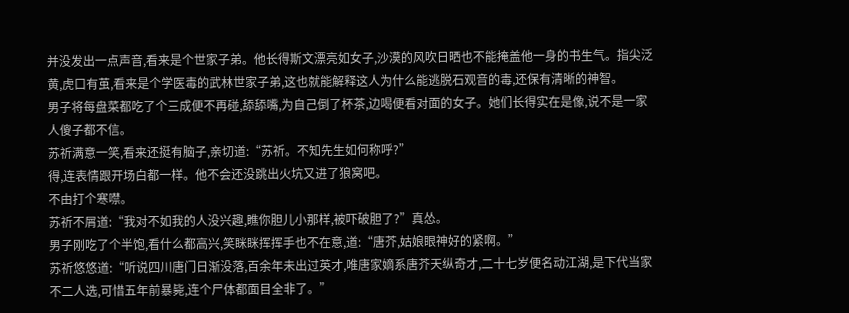并没发出一点声音,看来是个世家子弟。他长得斯文漂亮如女子,沙漠的风吹日晒也不能掩盖他一身的书生气。指尖泛黄,虎口有茧,看来是个学医毒的武林世家子弟,这也就能解释这人为什么能逃脱石观音的毒,还保有清晰的神智。
男子将每盘菜都吃了个三成便不再碰,舔舔嘴,为自己倒了杯茶,边喝便看对面的女子。她们长得实在是像,说不是一家人傻子都不信。
苏祈满意一笑,看来还挺有脑子,亲切道:“苏祈。不知先生如何称呼?”
得,连表情跟开场白都一样。他不会还没跳出火坑又进了狼窝吧。
不由打个寒噤。
苏祈不屑道:“我对不如我的人没兴趣,瞧你胆儿小那样,被吓破胆了?”真怂。
男子刚吃了个半饱,看什么都高兴,笑眯眯挥挥手也不在意,道:“唐芥,姑娘眼神好的紧啊。”
苏祈悠悠道:“听说四川唐门日渐没落,百余年未出过英才,唯唐家嫡系唐芥天纵奇才,二十七岁便名动江湖,是下代当家不二人选,可惜五年前暴毙,连个尸体都面目全非了。”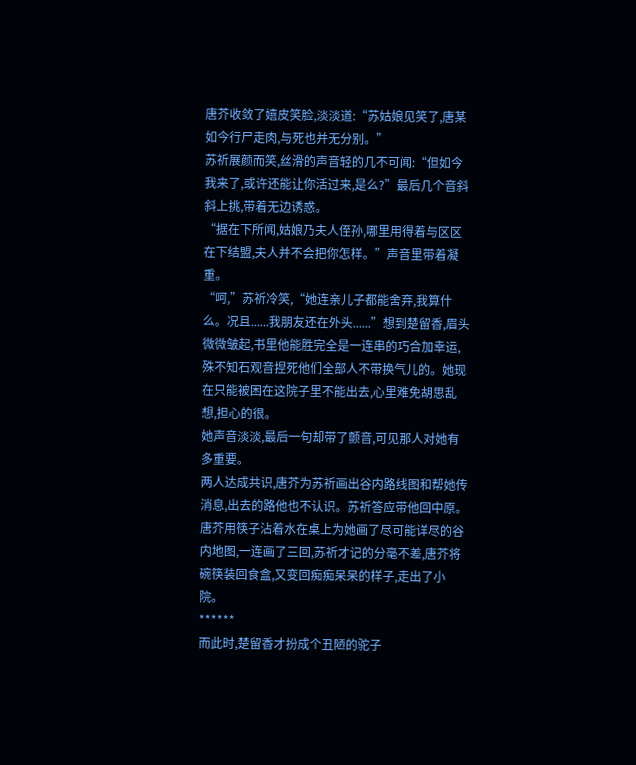唐芥收敛了嬉皮笑脸,淡淡道:“苏姑娘见笑了,唐某如今行尸走肉,与死也并无分别。”
苏祈展颜而笑,丝滑的声音轻的几不可闻:“但如今我来了,或许还能让你活过来,是么?”最后几个音斜斜上挑,带着无边诱惑。
“据在下所闻,姑娘乃夫人侄孙,哪里用得着与区区在下结盟,夫人并不会把你怎样。”声音里带着凝重。
“呵,”苏祈冷笑,“她连亲儿子都能舍弃,我算什么。况且......我朋友还在外头......”想到楚留香,眉头微微皱起,书里他能胜完全是一连串的巧合加幸运,殊不知石观音捏死他们全部人不带换气儿的。她现在只能被困在这院子里不能出去,心里难免胡思乱想,担心的很。
她声音淡淡,最后一句却带了颤音,可见那人对她有多重要。
两人达成共识,唐芥为苏祈画出谷内路线图和帮她传消息,出去的路他也不认识。苏祈答应带他回中原。
唐芥用筷子沾着水在桌上为她画了尽可能详尽的谷内地图,一连画了三回,苏祈才记的分毫不差,唐芥将碗筷装回食盒,又变回痴痴呆呆的样子,走出了小院。
******
而此时,楚留香才扮成个丑陋的驼子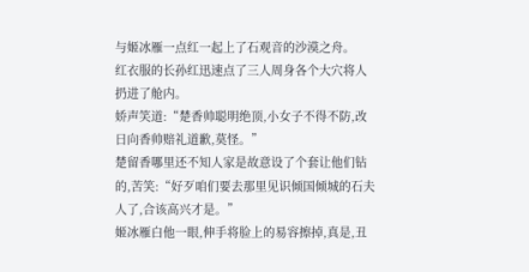与姬冰雁一点红一起上了石观音的沙漠之舟。
红衣服的长孙红迅速点了三人周身各个大穴将人扔进了舱内。
娇声笑道:“楚香帅聪明绝顶,小女子不得不防,改日向香帅赔礼道歉,莫怪。”
楚留香哪里还不知人家是故意设了个套让他们钻的,苦笑:“好歹咱们要去那里见识倾国倾城的石夫人了,合该高兴才是。”
姬冰雁白他一眼,伸手将脸上的易容擦掉,真是,丑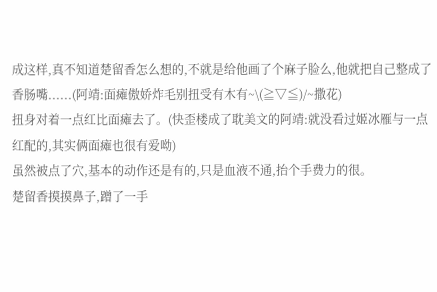成这样,真不知道楚留香怎么想的,不就是给他画了个麻子脸么,他就把自己整成了香肠嘴......(阿靖:面瘫傲娇炸毛别扭受有木有~\(≧▽≦)/~撒花)
扭身对着一点红比面瘫去了。(快歪楼成了耽美文的阿靖:就没看过姬冰雁与一点红配的,其实俩面瘫也很有爱呦)
虽然被点了穴,基本的动作还是有的,只是血液不通,抬个手费力的很。
楚留香摸摸鼻子,蹭了一手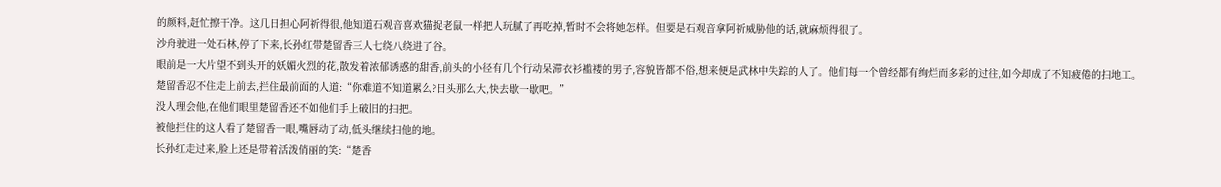的颜料,赶忙擦干净。这几日担心阿祈得很,他知道石观音喜欢猫捉老鼠一样把人玩腻了再吃掉,暂时不会将她怎样。但要是石观音拿阿祈威胁他的话,就麻烦得很了。
沙舟驶进一处石林,停了下来,长孙红带楚留香三人七绕八绕进了谷。
眼前是一大片望不到头开的妖媚火烈的花,散发着浓郁诱惑的甜香,前头的小径有几个行动呆滞衣衫褴褛的男子,容貌皆都不俗,想来便是武林中失踪的人了。他们每一个曾经都有绚烂而多彩的过往,如今却成了不知疲倦的扫地工。
楚留香忍不住走上前去,拦住最前面的人道:“你难道不知道累么?日头那么大,快去歇一歇吧。”
没人理会他,在他们眼里楚留香还不如他们手上破旧的扫把。
被他拦住的这人看了楚留香一眼,嘴唇动了动,低头继续扫他的地。
长孙红走过来,脸上还是带着活泼俏丽的笑:“楚香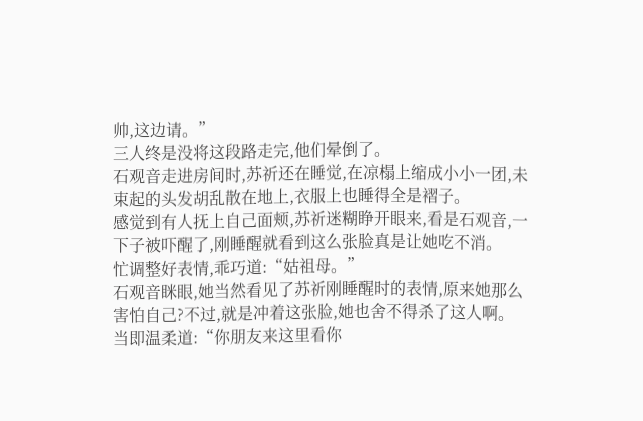帅,这边请。”
三人终是没将这段路走完,他们晕倒了。
石观音走进房间时,苏祈还在睡觉,在凉榻上缩成小小一团,未束起的头发胡乱散在地上,衣服上也睡得全是褶子。
感觉到有人抚上自己面颊,苏祈迷糊睁开眼来,看是石观音,一下子被吓醒了,刚睡醒就看到这么张脸真是让她吃不消。
忙调整好表情,乖巧道:“姑祖母。”
石观音眯眼,她当然看见了苏祈刚睡醒时的表情,原来她那么害怕自己?不过,就是冲着这张脸,她也舍不得杀了这人啊。
当即温柔道:“你朋友来这里看你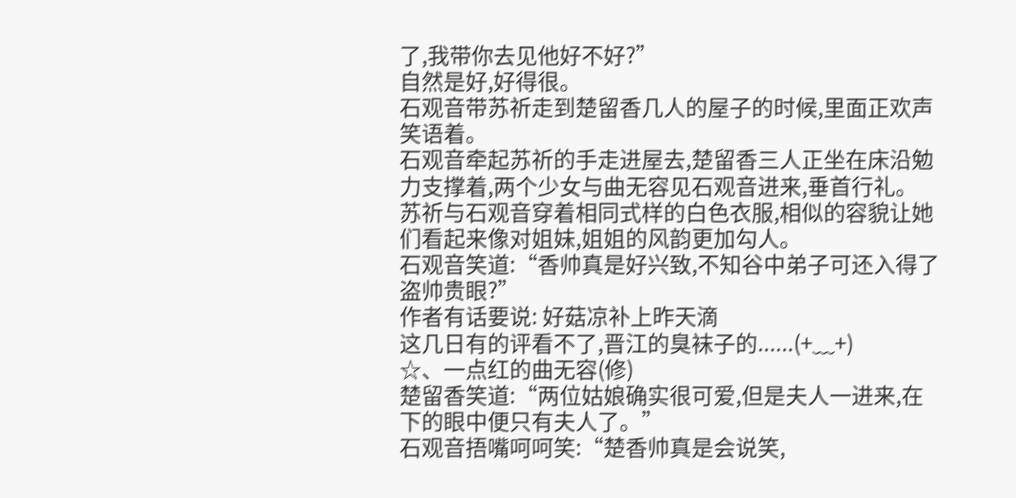了,我带你去见他好不好?”
自然是好,好得很。
石观音带苏祈走到楚留香几人的屋子的时候,里面正欢声笑语着。
石观音牵起苏祈的手走进屋去,楚留香三人正坐在床沿勉力支撑着,两个少女与曲无容见石观音进来,垂首行礼。
苏祈与石观音穿着相同式样的白色衣服,相似的容貌让她们看起来像对姐妹,姐姐的风韵更加勾人。
石观音笑道:“香帅真是好兴致,不知谷中弟子可还入得了盗帅贵眼?”
作者有话要说: 好菇凉补上昨天滴
这几日有的评看不了,晋江的臭袜子的......(+﹏+)
☆、一点红的曲无容(修)
楚留香笑道:“两位姑娘确实很可爱,但是夫人一进来,在下的眼中便只有夫人了。”
石观音捂嘴呵呵笑:“楚香帅真是会说笑,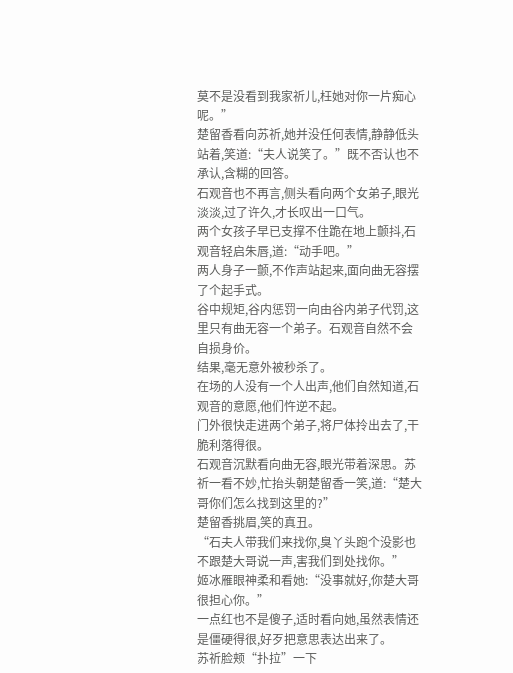莫不是没看到我家祈儿,枉她对你一片痴心呢。”
楚留香看向苏祈,她并没任何表情,静静低头站着,笑道:“夫人说笑了。”既不否认也不承认,含糊的回答。
石观音也不再言,侧头看向两个女弟子,眼光淡淡,过了许久,才长叹出一口气。
两个女孩子早已支撑不住跪在地上颤抖,石观音轻启朱唇,道:“动手吧。”
两人身子一颤,不作声站起来,面向曲无容摆了个起手式。
谷中规矩,谷内惩罚一向由谷内弟子代罚,这里只有曲无容一个弟子。石观音自然不会自损身价。
结果,毫无意外被秒杀了。
在场的人没有一个人出声,他们自然知道,石观音的意愿,他们忤逆不起。
门外很快走进两个弟子,将尸体拎出去了,干脆利落得很。
石观音沉默看向曲无容,眼光带着深思。苏祈一看不妙,忙抬头朝楚留香一笑,道:“楚大哥你们怎么找到这里的?”
楚留香挑眉,笑的真丑。
“石夫人带我们来找你,臭丫头跑个没影也不跟楚大哥说一声,害我们到处找你。”
姬冰雁眼神柔和看她:“没事就好,你楚大哥很担心你。”
一点红也不是傻子,适时看向她,虽然表情还是僵硬得很,好歹把意思表达出来了。
苏祈脸颊“扑拉”一下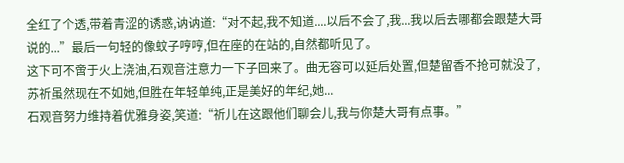全红了个透,带着青涩的诱惑,讷讷道:“对不起,我不知道....以后不会了,我...我以后去哪都会跟楚大哥说的...”最后一句轻的像蚊子哼哼,但在座的在站的,自然都听见了。
这下可不啻于火上浇油,石观音注意力一下子回来了。曲无容可以延后处置,但楚留香不抢可就没了,苏祈虽然现在不如她,但胜在年轻单纯,正是美好的年纪,她...
石观音努力维持着优雅身姿,笑道:“祈儿在这跟他们聊会儿,我与你楚大哥有点事。”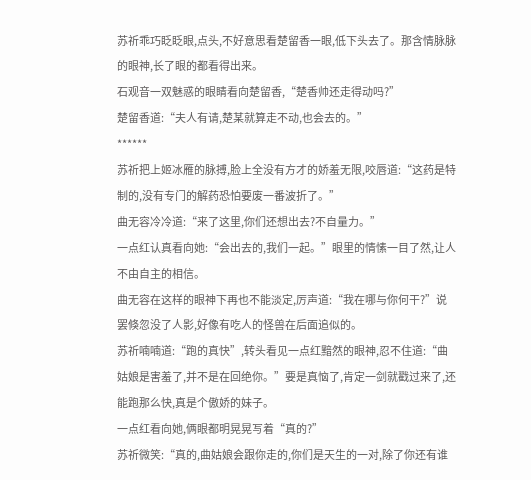苏祈乖巧眨眨眼,点头,不好意思看楚留香一眼,低下头去了。那含情脉脉的眼神,长了眼的都看得出来。
石观音一双魅惑的眼睛看向楚留香,“楚香帅还走得动吗?”
楚留香道:“夫人有请,楚某就算走不动,也会去的。”
******
苏祈把上姬冰雁的脉搏,脸上全没有方才的娇羞无限,咬唇道:“这药是特制的,没有专门的解药恐怕要废一番波折了。”
曲无容冷冷道:“来了这里,你们还想出去?不自量力。”
一点红认真看向她:“会出去的,我们一起。”眼里的情愫一目了然,让人不由自主的相信。
曲无容在这样的眼神下再也不能淡定,厉声道:“我在哪与你何干?”说罢倏忽没了人影,好像有吃人的怪兽在后面追似的。
苏祈喃喃道:“跑的真快”,转头看见一点红黯然的眼神,忍不住道:“曲姑娘是害羞了,并不是在回绝你。”要是真恼了,肯定一剑就戳过来了,还能跑那么快,真是个傲娇的妹子。
一点红看向她,俩眼都明晃晃写着“真的?”
苏祈微笑:“真的,曲姑娘会跟你走的,你们是天生的一对,除了你还有谁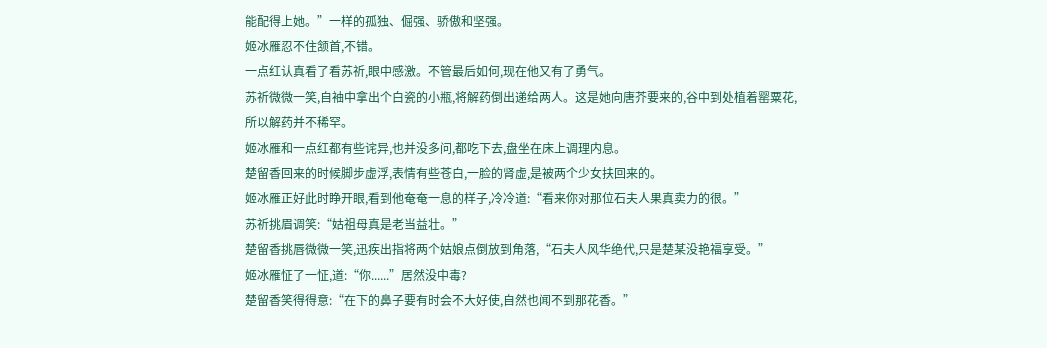能配得上她。”一样的孤独、倔强、骄傲和坚强。
姬冰雁忍不住颔首,不错。
一点红认真看了看苏祈,眼中感激。不管最后如何,现在他又有了勇气。
苏祈微微一笑,自袖中拿出个白瓷的小瓶,将解药倒出递给两人。这是她向唐芥要来的,谷中到处植着罂粟花,所以解药并不稀罕。
姬冰雁和一点红都有些诧异,也并没多问,都吃下去,盘坐在床上调理内息。
楚留香回来的时候脚步虚浮,表情有些苍白,一脸的肾虚,是被两个少女扶回来的。
姬冰雁正好此时睁开眼,看到他奄奄一息的样子,冷冷道:“看来你对那位石夫人果真卖力的很。”
苏祈挑眉调笑:“姑祖母真是老当益壮。”
楚留香挑唇微微一笑,迅疾出指将两个姑娘点倒放到角落,“石夫人风华绝代,只是楚某没艳福享受。”
姬冰雁怔了一怔,道:“你......”居然没中毒?
楚留香笑得得意:“在下的鼻子要有时会不大好使,自然也闻不到那花香。”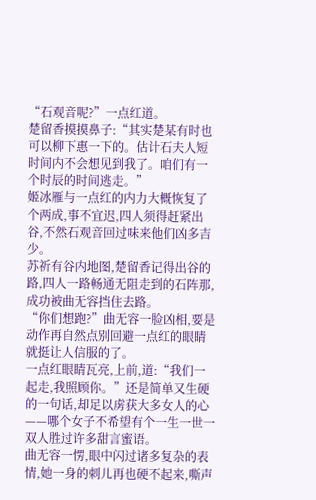“石观音呢?”一点红道。
楚留香摸摸鼻子:“其实楚某有时也可以柳下惠一下的。估计石夫人短时间内不会想见到我了。咱们有一个时辰的时间逃走。”
姬冰雁与一点红的内力大概恢复了个两成,事不宜迟,四人须得赶紧出谷,不然石观音回过味来他们凶多吉少。
苏祈有谷内地图,楚留香记得出谷的路,四人一路畅通无阻走到的石阵那,成功被曲无容挡住去路。
“你们想跑?”曲无容一脸凶相,要是动作再自然点别回避一点红的眼睛就挺让人信服的了。
一点红眼睛瓦亮,上前,道:“我们一起走,我照顾你。”还是简单又生硬的一句话,却足以虏获大多女人的心——哪个女子不希望有个一生一世一双人胜过许多甜言蜜语。
曲无容一愣,眼中闪过诸多复杂的表情,她一身的刺儿再也硬不起来,嘶声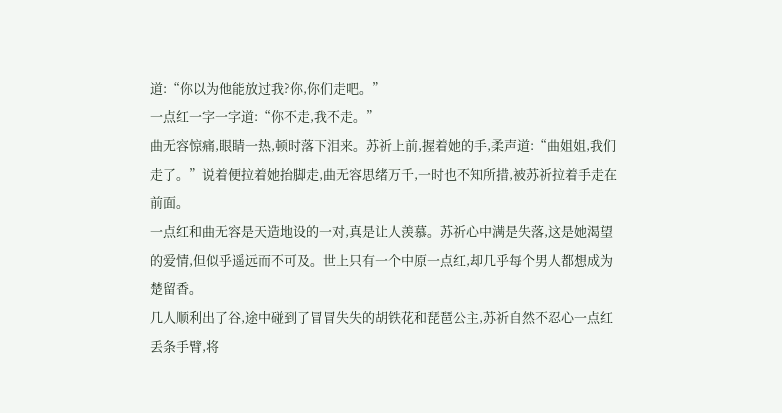道:“你以为他能放过我?你,你们走吧。”
一点红一字一字道:“你不走,我不走。”
曲无容惊痛,眼睛一热,顿时落下泪来。苏祈上前,握着她的手,柔声道:“曲姐姐,我们走了。”说着便拉着她抬脚走,曲无容思绪万千,一时也不知所措,被苏祈拉着手走在前面。
一点红和曲无容是天造地设的一对,真是让人羡慕。苏祈心中满是失落,这是她渴望的爱情,但似乎遥远而不可及。世上只有一个中原一点红,却几乎每个男人都想成为楚留香。
几人顺利出了谷,途中碰到了冒冒失失的胡铁花和琵琶公主,苏祈自然不忍心一点红丢条手臂,将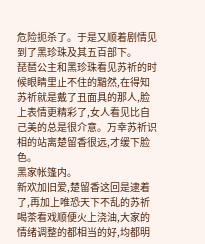危险扼杀了。于是又顺着剧情见到了黑珍珠及其五百部下。
琵琶公主和黑珍珠看见苏祈的时候眼睛里止不住的黯然,在得知苏祈就是戴了丑面具的那人,脸上表情更精彩了,女人看见比自己美的总是很介意。万幸苏祈识相的站离楚留香很远,才缓下脸色。
黑家帐篷内。
新欢加旧爱,楚留香这回是逮着了,再加上唯恐天下不乱的苏祈喝茶看戏顺便火上浇油,大家的情绪调整的都相当的好,均都明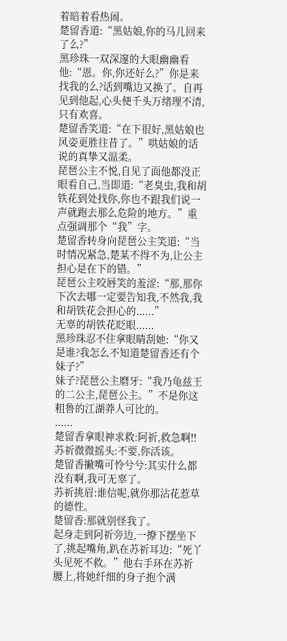着暗着看热闹。
楚留香道:“黑姑娘,你的马儿回来了么?”
黑珍珠一双深邃的大眼幽幽看他:“恩。你,你还好么?”你是来找我的么?话到嘴边又换了。自再见到他起,心头便千头万绪理不清,只有欢喜。
楚留香笑道:“在下很好,黑姑娘也风姿更胜往昔了。”哄姑娘的话说的真挚又温柔。
琵琶公主不悦,自见了面他都没正眼看自己,当即道:“老臭虫,我和胡铁花到处找你,你也不跟我们说一声就跑去那么危险的地方。”重点强调那个“我”字。
楚留香转身向琵琶公主笑道:“当时情况紧急,楚某不得不为,让公主担心是在下的错。”
琵琶公主咬唇笑的羞涩:“那,那你下次去哪一定要告知我,不然我,我和胡铁花会担心的......”
无辜的胡铁花眨眼......
黑珍珠忍不住拿眼睛刮她:“你又是谁?我怎么不知道楚留香还有个妹子?”
妹子?琵琶公主磨牙:“我乃龟兹王的二公主,琵琶公主。”不是你这粗鲁的江湖莽人可比的。
......
楚留香拿眼神求救:阿祈,救急啊!!
苏祈微微摇头:不要,你活该。
楚留香撇嘴可怜兮兮:其实什么都没有啊,我可无辜了。
苏祈挑眉:谁信呢,就你那沾花惹草的德性。
楚留香:那就别怪我了。
起身走到阿祈旁边,一撩下摆坐下了,挑起嘴角,趴在苏祈耳边:“死丫头见死不救。”他右手环在苏祈腰上,将她纤细的身子抱个满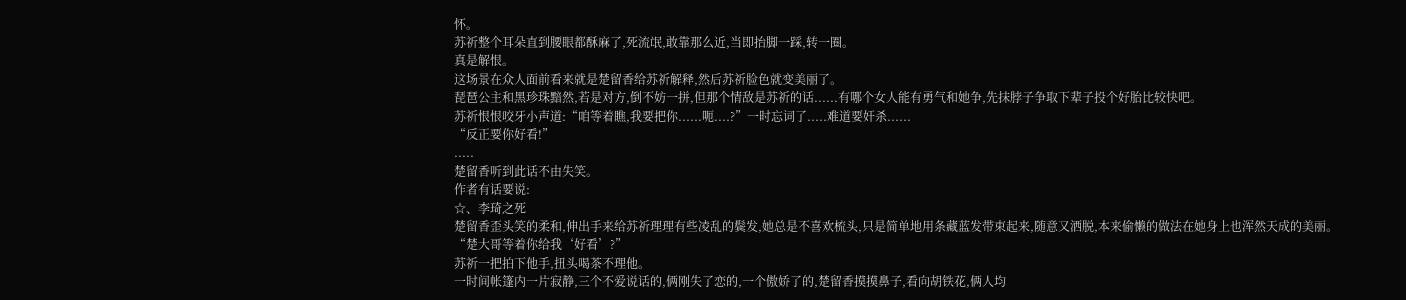怀。
苏祈整个耳朵直到腰眼都酥麻了,死流氓,敢靠那么近,当即抬脚一踩,转一圈。
真是解恨。
这场景在众人面前看来就是楚留香给苏祈解释,然后苏祈脸色就变美丽了。
琵琶公主和黑珍珠黯然,若是对方,倒不妨一拼,但那个情敌是苏祈的话......有哪个女人能有勇气和她争,先抹脖子争取下辈子投个好胎比较快吧。
苏祈恨恨咬牙小声道:“咱等着瞧,我要把你......呃....?”一时忘词了.....难道要奸杀......
“反正要你好看!”
.....
楚留香听到此话不由失笑。
作者有话要说:
☆、李琦之死
楚留香歪头笑的柔和,伸出手来给苏祈理理有些凌乱的鬓发,她总是不喜欢梳头,只是简单地用条藏蓝发带束起来,随意又洒脱,本来偷懒的做法在她身上也浑然天成的美丽。
“楚大哥等着你给我‘好看’?”
苏祈一把拍下他手,扭头喝茶不理他。
一时间帐篷内一片寂静,三个不爱说话的,俩刚失了恋的,一个傲娇了的,楚留香摸摸鼻子,看向胡铁花,俩人均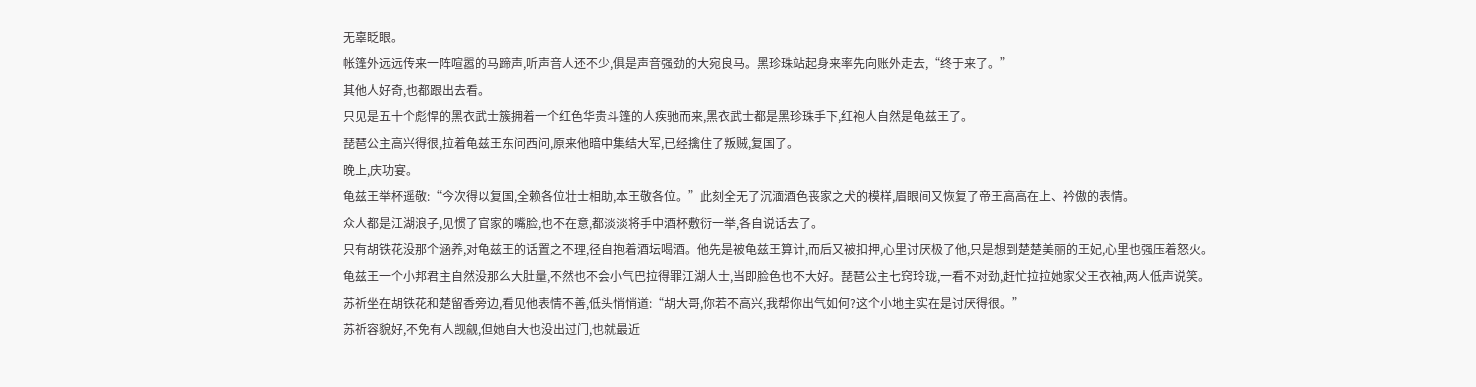无辜眨眼。
帐篷外远远传来一阵喧嚣的马蹄声,听声音人还不少,俱是声音强劲的大宛良马。黑珍珠站起身来率先向账外走去,“终于来了。”
其他人好奇,也都跟出去看。
只见是五十个彪悍的黑衣武士簇拥着一个红色华贵斗篷的人疾驰而来,黑衣武士都是黑珍珠手下,红袍人自然是龟兹王了。
琵琶公主高兴得很,拉着龟兹王东问西问,原来他暗中集结大军,已经擒住了叛贼,复国了。
晚上,庆功宴。
龟兹王举杯遥敬:“今次得以复国,全赖各位壮士相助,本王敬各位。”此刻全无了沉湎酒色丧家之犬的模样,眉眼间又恢复了帝王高高在上、衿傲的表情。
众人都是江湖浪子,见惯了官家的嘴脸,也不在意,都淡淡将手中酒杯敷衍一举,各自说话去了。
只有胡铁花没那个涵养,对龟兹王的话置之不理,径自抱着酒坛喝酒。他先是被龟兹王算计,而后又被扣押,心里讨厌极了他,只是想到楚楚美丽的王妃,心里也强压着怒火。
龟兹王一个小邦君主自然没那么大肚量,不然也不会小气巴拉得罪江湖人士,当即脸色也不大好。琵琶公主七窍玲珑,一看不对劲,赶忙拉拉她家父王衣袖,两人低声说笑。
苏祈坐在胡铁花和楚留香旁边,看见他表情不善,低头悄悄道:“胡大哥,你若不高兴,我帮你出气如何?这个小地主实在是讨厌得很。”
苏祈容貌好,不免有人觊觎,但她自大也没出过门,也就最近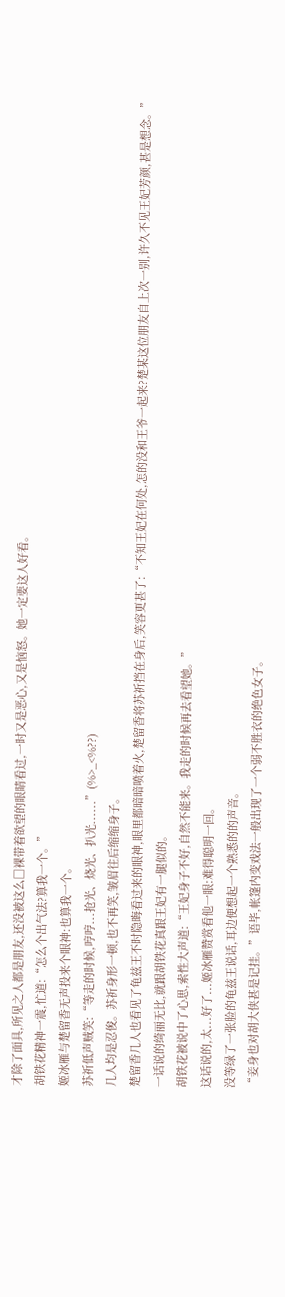才除了面具,所见之人都是朋友,还没被这么□裸带着欲望的眼睛看过,一时又是恶心,又是恼怒。她一定要这人好看。
胡铁花精神一震,忙道:“怎么个出气法?算我一个。”
姬冰雁与楚留香无声投来个眼神:也算我一个。
苏祈低声贼笑:“等走的时候,哼哼...抢光、烧光、扒光......”(%>_<%??)
几人均是忍俊。苏祈身形一顿,也不再笑,皱眉往后缩缩身子。
楚留香几人也看见了龟兹王不时隐晦看过来的眼神,眼里都暗暗喷着火,楚留香将苏祈挡在身后,笑容更甚了:“不知王妃在何处,怎的没和王爷一起来?楚某这位朋友自上次一别,许久不见王妃芳颜,甚是想念。”
一话说的绮丽无比,就跟胡铁花真跟王妃有一腿似的。
胡铁花被说中了心思,索性大声道:“王妃身子不好,自然不能来。我走的时候再去看望她。”
这话说的,太...好了...姬冰雁赞赏看他一眼:难得聪明一回。
没等绿了一张脸的龟兹王说话,耳边便想起一个熟悉的的声音。
“妾身也对胡大侠甚是记挂。”语毕,帐篷内变戏法一般出现了一个弱不胜衣的绝色女子。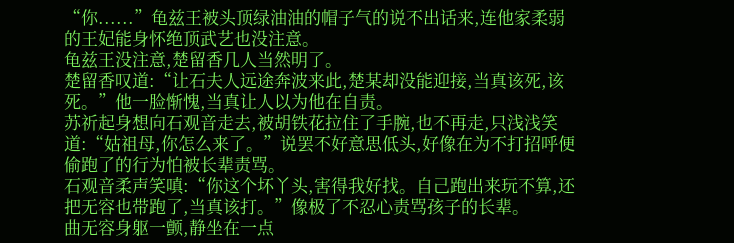“你......”龟兹王被头顶绿油油的帽子气的说不出话来,连他家柔弱的王妃能身怀绝顶武艺也没注意。
龟兹王没注意,楚留香几人当然明了。
楚留香叹道:“让石夫人远途奔波来此,楚某却没能迎接,当真该死,该死。”他一脸惭愧,当真让人以为他在自责。
苏祈起身想向石观音走去,被胡铁花拉住了手腕,也不再走,只浅浅笑道:“姑祖母,你怎么来了。”说罢不好意思低头,好像在为不打招呼便偷跑了的行为怕被长辈责骂。
石观音柔声笑嗔:“你这个坏丫头,害得我好找。自己跑出来玩不算,还把无容也带跑了,当真该打。”像极了不忍心责骂孩子的长辈。
曲无容身躯一颤,静坐在一点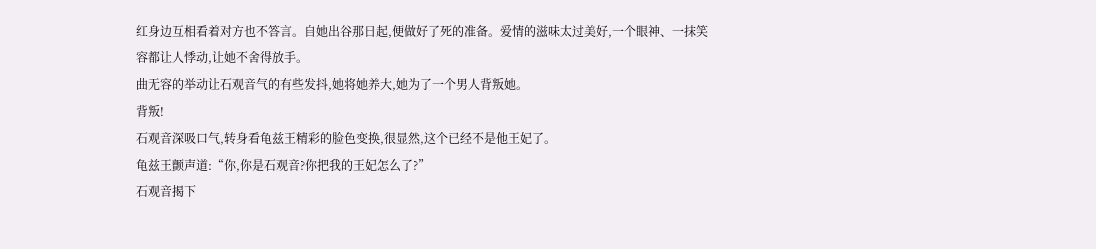红身边互相看着对方也不答言。自她出谷那日起,便做好了死的准备。爱情的滋味太过美好,一个眼神、一抹笑容都让人悸动,让她不舍得放手。
曲无容的举动让石观音气的有些发抖,她将她养大,她为了一个男人背叛她。
背叛!
石观音深吸口气,转身看龟兹王精彩的脸色变换,很显然,这个已经不是他王妃了。
龟兹王颤声道:“你,你是石观音?你把我的王妃怎么了?”
石观音揭下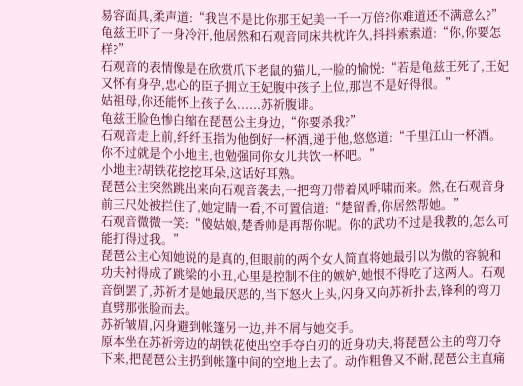易容面具,柔声道:“我岂不是比你那王妃美一千一万倍?你难道还不满意么?”
龟兹王吓了一身冷汗,他居然和石观音同床共枕许久,抖抖索索道:“你,你要怎样?”
石观音的表情像是在欣赏爪下老鼠的猫儿,一脸的愉悦:“若是龟兹王死了,王妃又怀有身孕,忠心的臣子拥立王妃腹中孩子上位,那岂不是好得很。”
姑祖母,你还能怀上孩子么......苏祈腹诽。
龟兹王脸色惨白缩在琵琶公主身边,“你要杀我?”
石观音走上前,纤纤玉指为他倒好一杯酒,递于他,悠悠道:“千里江山一杯酒。你不过就是个小地主,也勉强同你女儿共饮一杯吧。”
小地主?胡铁花挖挖耳朵,这话好耳熟。
琵琶公主突然跳出来向石观音袭去,一把弯刀带着风呼啸而来。然,在石观音身前三尺处被拦住了,她定睛一看,不可置信道:“楚留香,你居然帮她。”
石观音微微一笑:“傻姑娘,楚香帅是再帮你呢。你的武功不过是我教的,怎么可能打得过我。”
琵琶公主心知她说的是真的,但眼前的两个女人简直将她最引以为傲的容貌和功夫衬得成了跳梁的小丑,心里是控制不住的嫉妒,她恨不得吃了这两人。石观音倒罢了,苏祈才是她最厌恶的,当下怒火上头,闪身又向苏祈扑去,锋利的弯刀直劈那张脸而去。
苏祈皱眉,闪身避到帐篷另一边,并不屑与她交手。
原本坐在苏祈旁边的胡铁花使出空手夺白刃的近身功夫,将琵琶公主的弯刀夺下来,把琵琶公主扔到帐篷中间的空地上去了。动作粗鲁又不耐,琵琶公主直痛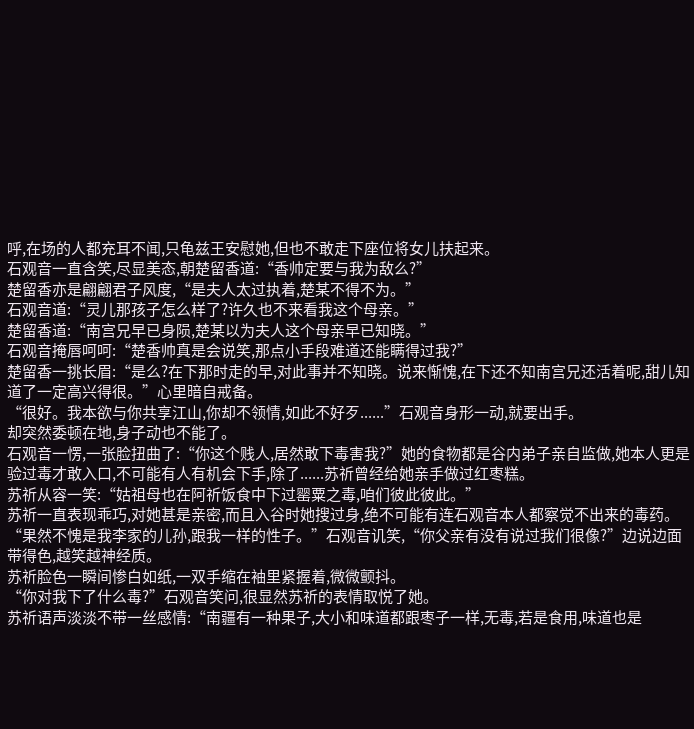呼,在场的人都充耳不闻,只龟兹王安慰她,但也不敢走下座位将女儿扶起来。
石观音一直含笑,尽显美态,朝楚留香道:“香帅定要与我为敌么?”
楚留香亦是翩翩君子风度,“是夫人太过执着,楚某不得不为。”
石观音道:“灵儿那孩子怎么样了?许久也不来看我这个母亲。”
楚留香道:“南宫兄早已身陨,楚某以为夫人这个母亲早已知晓。”
石观音掩唇呵呵:“楚香帅真是会说笑,那点小手段难道还能瞒得过我?”
楚留香一挑长眉:“是么?在下那时走的早,对此事并不知晓。说来惭愧,在下还不知南宫兄还活着呢,甜儿知道了一定高兴得很。”心里暗自戒备。
“很好。我本欲与你共享江山,你却不领情,如此不好歹......”石观音身形一动,就要出手。
却突然委顿在地,身子动也不能了。
石观音一愣,一张脸扭曲了:“你这个贱人,居然敢下毒害我?”她的食物都是谷内弟子亲自监做,她本人更是验过毒才敢入口,不可能有人有机会下手,除了......苏祈曾经给她亲手做过红枣糕。
苏祈从容一笑:“姑祖母也在阿祈饭食中下过罂粟之毒,咱们彼此彼此。”
苏祈一直表现乖巧,对她甚是亲密,而且入谷时她搜过身,绝不可能有连石观音本人都察觉不出来的毒药。
“果然不愧是我李家的儿孙,跟我一样的性子。”石观音讥笑,“你父亲有没有说过我们很像?”边说边面带得色,越笑越神经质。
苏祈脸色一瞬间惨白如纸,一双手缩在袖里紧握着,微微颤抖。
“你对我下了什么毒?”石观音笑问,很显然苏祈的表情取悦了她。
苏祈语声淡淡不带一丝感情:“南疆有一种果子,大小和味道都跟枣子一样,无毒,若是食用,味道也是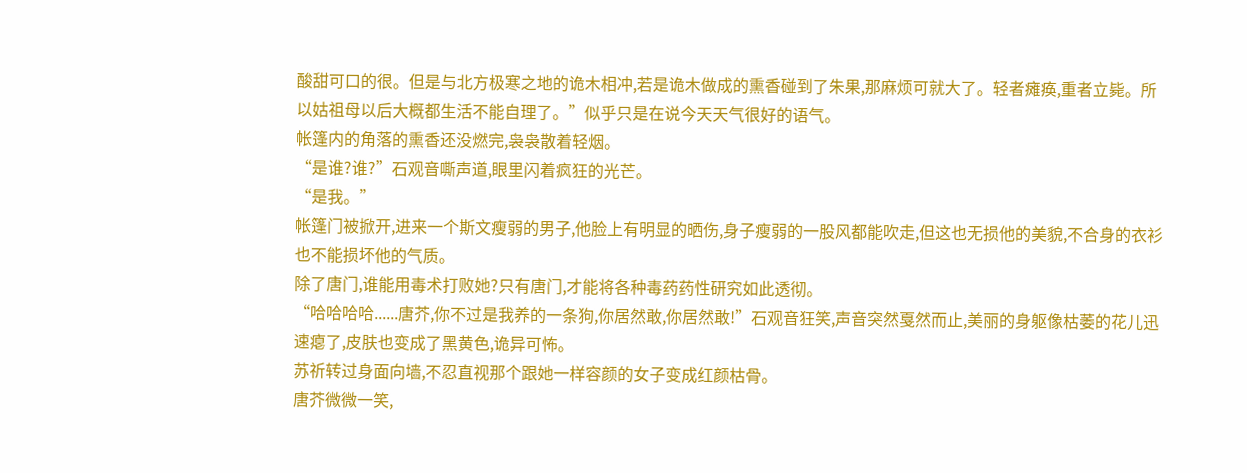酸甜可口的很。但是与北方极寒之地的诡木相冲,若是诡木做成的熏香碰到了朱果,那麻烦可就大了。轻者瘫痪,重者立毙。所以姑祖母以后大概都生活不能自理了。”似乎只是在说今天天气很好的语气。
帐篷内的角落的熏香还没燃完,袅袅散着轻烟。
“是谁?谁?”石观音嘶声道,眼里闪着疯狂的光芒。
“是我。”
帐篷门被掀开,进来一个斯文瘦弱的男子,他脸上有明显的晒伤,身子瘦弱的一股风都能吹走,但这也无损他的美貌,不合身的衣衫也不能损坏他的气质。
除了唐门,谁能用毒术打败她?只有唐门,才能将各种毒药药性研究如此透彻。
“哈哈哈哈......唐芥,你不过是我养的一条狗,你居然敢,你居然敢!”石观音狂笑,声音突然戛然而止,美丽的身躯像枯萎的花儿迅速瘪了,皮肤也变成了黑黄色,诡异可怖。
苏祈转过身面向墙,不忍直视那个跟她一样容颜的女子变成红颜枯骨。
唐芥微微一笑,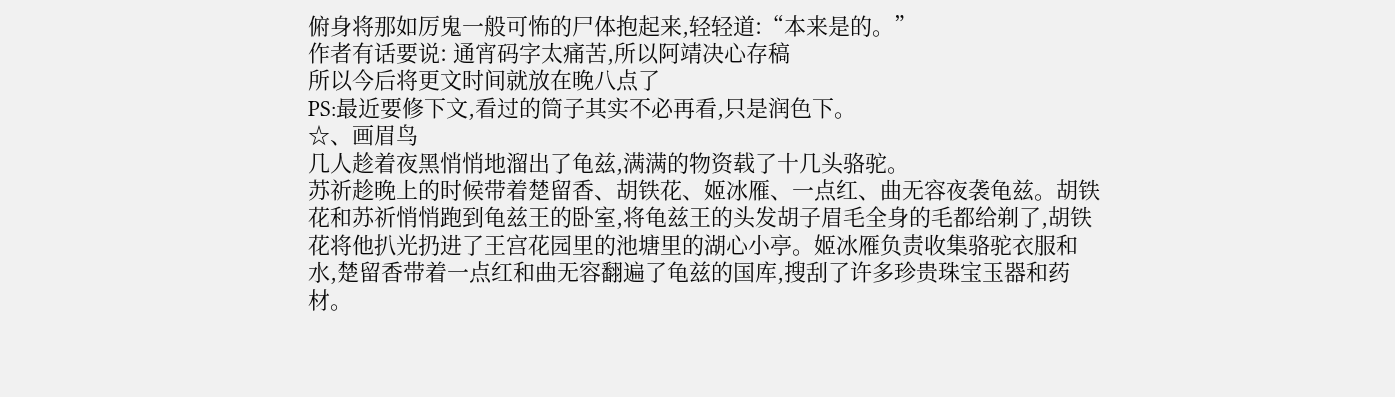俯身将那如厉鬼一般可怖的尸体抱起来,轻轻道:“本来是的。”
作者有话要说: 通宵码字太痛苦,所以阿靖决心存稿
所以今后将更文时间就放在晚八点了
PS:最近要修下文,看过的筒子其实不必再看,只是润色下。
☆、画眉鸟
几人趁着夜黑悄悄地溜出了龟兹,满满的物资载了十几头骆驼。
苏祈趁晚上的时候带着楚留香、胡铁花、姬冰雁、一点红、曲无容夜袭龟兹。胡铁花和苏祈悄悄跑到龟兹王的卧室,将龟兹王的头发胡子眉毛全身的毛都给剃了,胡铁花将他扒光扔进了王宫花园里的池塘里的湖心小亭。姬冰雁负责收集骆驼衣服和水,楚留香带着一点红和曲无容翻遍了龟兹的国库,搜刮了许多珍贵珠宝玉器和药材。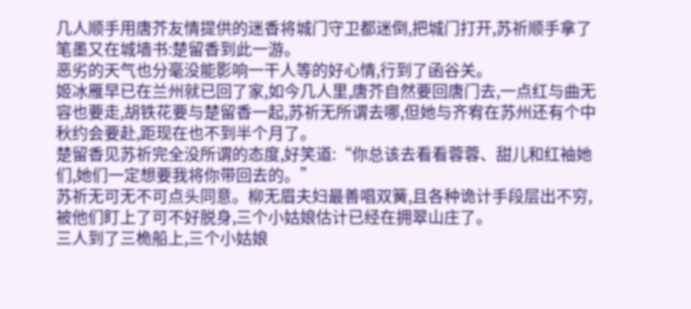几人顺手用唐芥友情提供的迷香将城门守卫都迷倒,把城门打开,苏祈顺手拿了笔墨又在城墙书:楚留香到此一游。
恶劣的天气也分毫没能影响一干人等的好心情,行到了函谷关。
姬冰雁早已在兰州就已回了家,如今几人里,唐芥自然要回唐门去,一点红与曲无容也要走,胡铁花要与楚留香一起,苏祈无所谓去哪,但她与齐宥在苏州还有个中秋约会要赴,距现在也不到半个月了。
楚留香见苏祈完全没所谓的态度,好笑道:“你总该去看看蓉蓉、甜儿和红袖她们,她们一定想要我将你带回去的。”
苏祈无可无不可点头同意。柳无眉夫妇最善唱双簧,且各种诡计手段层出不穷,被他们盯上了可不好脱身,三个小姑娘估计已经在拥翠山庄了。
三人到了三桅船上,三个小姑娘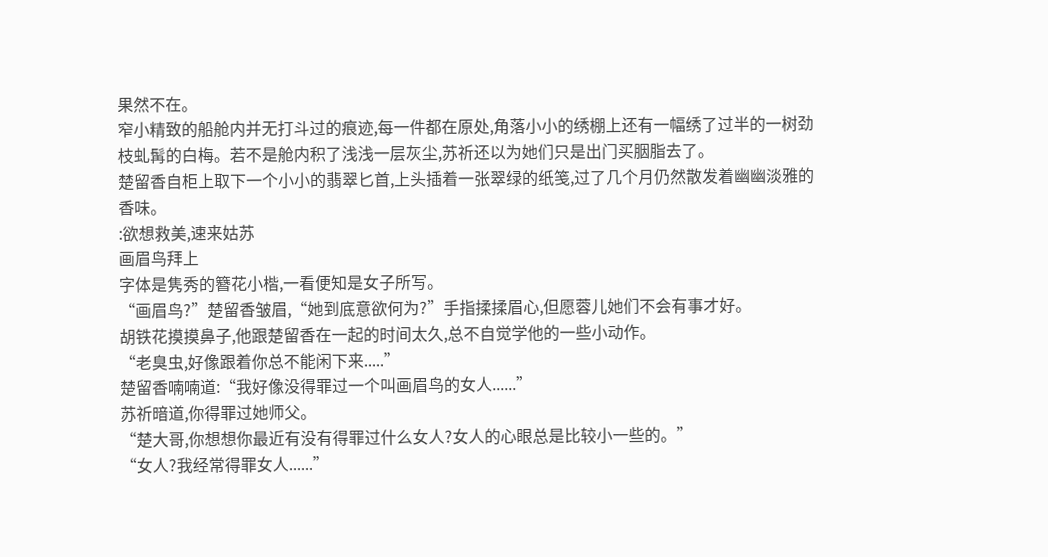果然不在。
窄小精致的船舱内并无打斗过的痕迹,每一件都在原处,角落小小的绣棚上还有一幅绣了过半的一树劲枝虬髯的白梅。若不是舱内积了浅浅一层灰尘,苏祈还以为她们只是出门买胭脂去了。
楚留香自柜上取下一个小小的翡翠匕首,上头插着一张翠绿的纸笺,过了几个月仍然散发着幽幽淡雅的香味。
:欲想救美,速来姑苏
画眉鸟拜上
字体是隽秀的簪花小楷,一看便知是女子所写。
“画眉鸟?”楚留香皱眉,“她到底意欲何为?”手指揉揉眉心,但愿蓉儿她们不会有事才好。
胡铁花摸摸鼻子,他跟楚留香在一起的时间太久,总不自觉学他的一些小动作。
“老臭虫,好像跟着你总不能闲下来.....”
楚留香喃喃道:“我好像没得罪过一个叫画眉鸟的女人......”
苏祈暗道,你得罪过她师父。
“楚大哥,你想想你最近有没有得罪过什么女人?女人的心眼总是比较小一些的。”
“女人?我经常得罪女人......”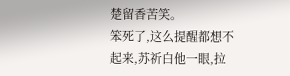楚留香苦笑。
笨死了,这么提醒都想不起来,苏祈白他一眼,拉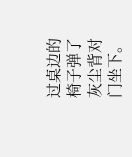过桌边的椅子弹了灰尘背对门坐下。